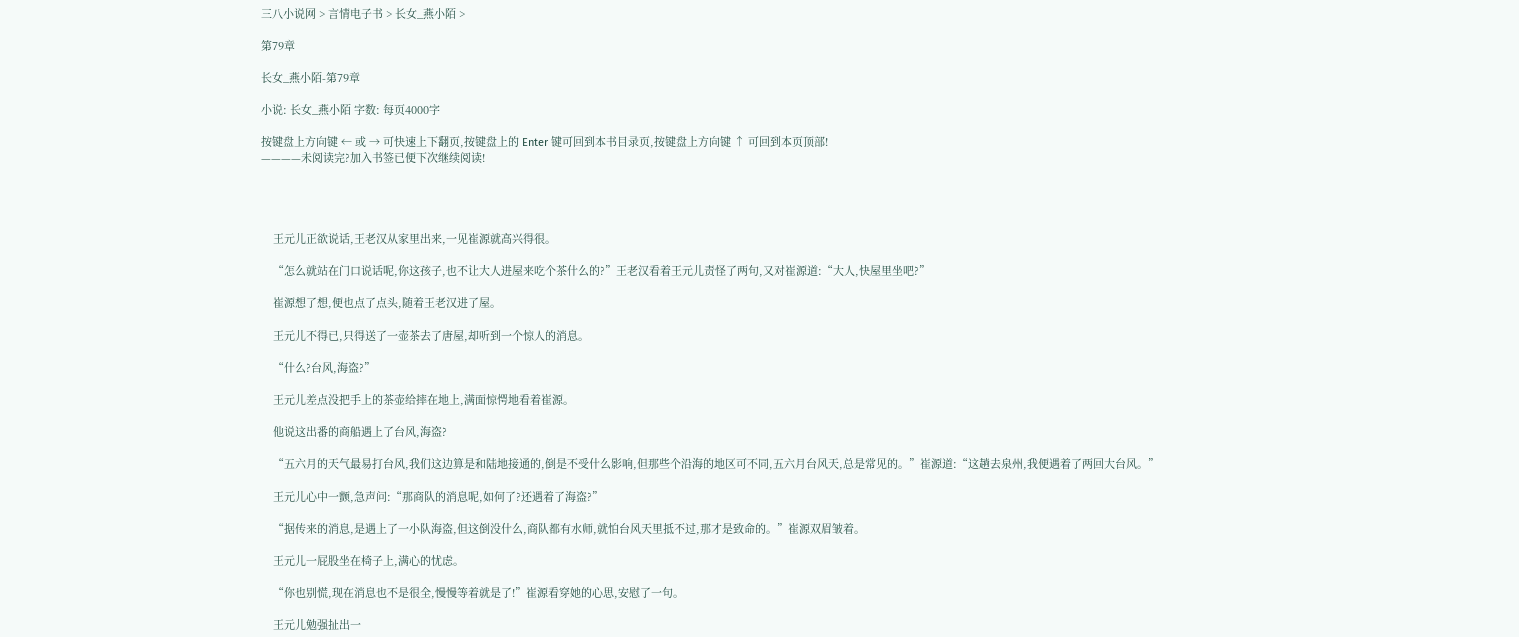三八小说网 > 言情电子书 > 长女_燕小陌 >

第79章

长女_燕小陌-第79章

小说: 长女_燕小陌 字数: 每页4000字

按键盘上方向键 ← 或 → 可快速上下翻页,按键盘上的 Enter 键可回到本书目录页,按键盘上方向键 ↑ 可回到本页顶部!
————未阅读完?加入书签已便下次继续阅读!




    王元儿正欲说话,王老汉从家里出来,一见崔源就高兴得很。

    “怎么就站在门口说话呢,你这孩子,也不让大人进屋来吃个茶什么的?”王老汉看着王元儿责怪了两句,又对崔源道:“大人,快屋里坐吧?”

    崔源想了想,便也点了点头,随着王老汉进了屋。

    王元儿不得已,只得送了一壶茶去了唐屋,却听到一个惊人的消息。

    “什么?台风,海盗?”

    王元儿差点没把手上的茶壶给摔在地上,满面惊愕地看着崔源。

    他说这出番的商船遇上了台风,海盗?

    “五六月的天气最易打台风,我们这边算是和陆地接通的,倒是不受什么影响,但那些个沿海的地区可不同,五六月台风天,总是常见的。”崔源道:“这趟去泉州,我便遇着了两回大台风。”

    王元儿心中一颤,急声问:“那商队的消息呢,如何了?还遇着了海盗?”

    “据传来的消息,是遇上了一小队海盗,但这倒没什么,商队都有水师,就怕台风天里抵不过,那才是致命的。”崔源双眉皱着。

    王元儿一屁股坐在椅子上,满心的忧虑。

    “你也别慌,现在消息也不是很全,慢慢等着就是了!”崔源看穿她的心思,安慰了一句。

    王元儿勉强扯出一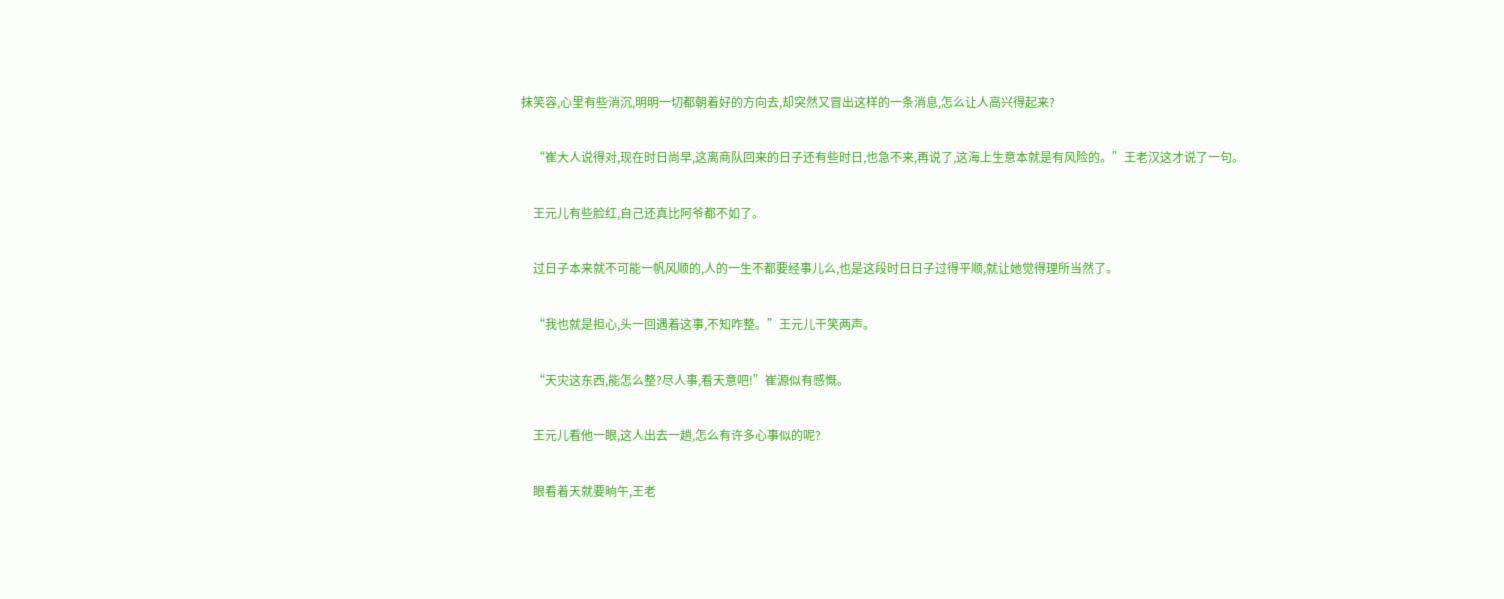抹笑容,心里有些消沉,明明一切都朝着好的方向去,却突然又冒出这样的一条消息,怎么让人高兴得起来?

    “崔大人说得对,现在时日尚早,这离商队回来的日子还有些时日,也急不来,再说了,这海上生意本就是有风险的。”王老汉这才说了一句。

    王元儿有些脸红,自己还真比阿爷都不如了。

    过日子本来就不可能一帆风顺的,人的一生不都要经事儿么,也是这段时日日子过得平顺,就让她觉得理所当然了。

    “我也就是担心,头一回遇着这事,不知咋整。”王元儿干笑两声。

    “天灾这东西,能怎么整?尽人事,看天意吧!”崔源似有感慨。

    王元儿看他一眼,这人出去一趟,怎么有许多心事似的呢?

    眼看着天就要晌午,王老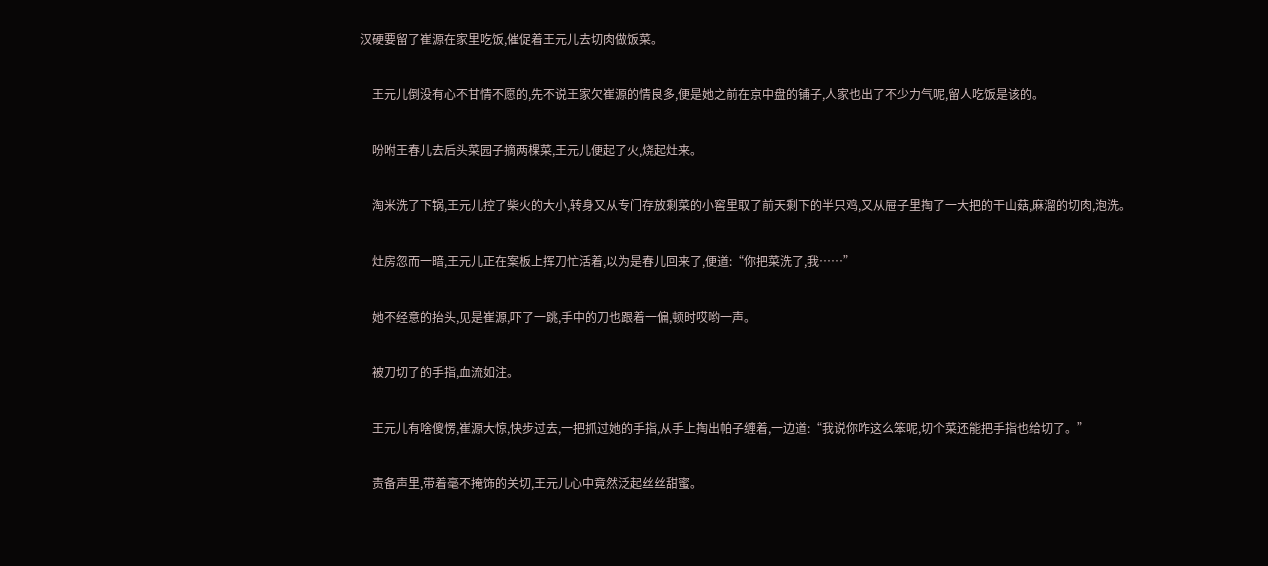汉硬要留了崔源在家里吃饭,催促着王元儿去切肉做饭菜。

    王元儿倒没有心不甘情不愿的,先不说王家欠崔源的情良多,便是她之前在京中盘的铺子,人家也出了不少力气呢,留人吃饭是该的。

    吩咐王春儿去后头菜园子摘两棵菜,王元儿便起了火,烧起灶来。

    淘米洗了下锅,王元儿控了柴火的大小,转身又从专门存放剩菜的小窖里取了前天剩下的半只鸡,又从屉子里掏了一大把的干山菇,麻溜的切肉,泡洗。

    灶房忽而一暗,王元儿正在案板上挥刀忙活着,以为是春儿回来了,便道:“你把菜洗了,我……”

    她不经意的抬头,见是崔源,吓了一跳,手中的刀也跟着一偏,顿时哎哟一声。

    被刀切了的手指,血流如注。

    王元儿有啥傻愣,崔源大惊,快步过去,一把抓过她的手指,从手上掏出帕子缠着,一边道:“我说你咋这么笨呢,切个菜还能把手指也给切了。”

    责备声里,带着毫不掩饰的关切,王元儿心中竟然泛起丝丝甜蜜。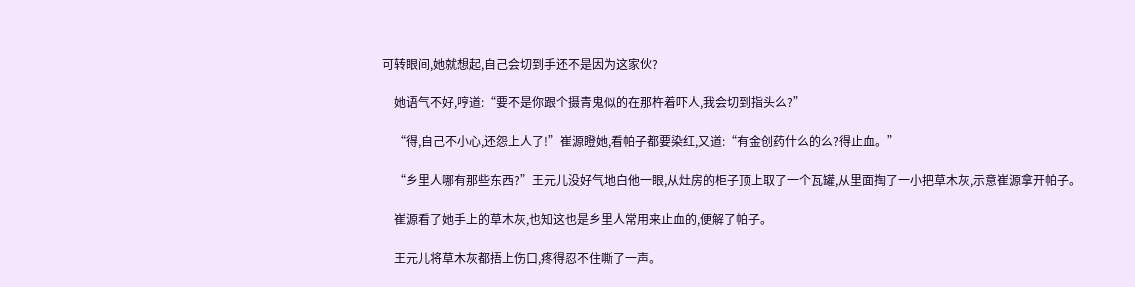可转眼间,她就想起,自己会切到手还不是因为这家伙?

    她语气不好,哼道:“要不是你跟个摄青鬼似的在那杵着吓人,我会切到指头么?”

    “得,自己不小心,还怨上人了!”崔源瞪她,看帕子都要染红,又道:“有金创药什么的么?得止血。”

    “乡里人哪有那些东西?”王元儿没好气地白他一眼,从灶房的柜子顶上取了一个瓦罐,从里面掏了一小把草木灰,示意崔源拿开帕子。

    崔源看了她手上的草木灰,也知这也是乡里人常用来止血的,便解了帕子。

    王元儿将草木灰都捂上伤口,疼得忍不住嘶了一声。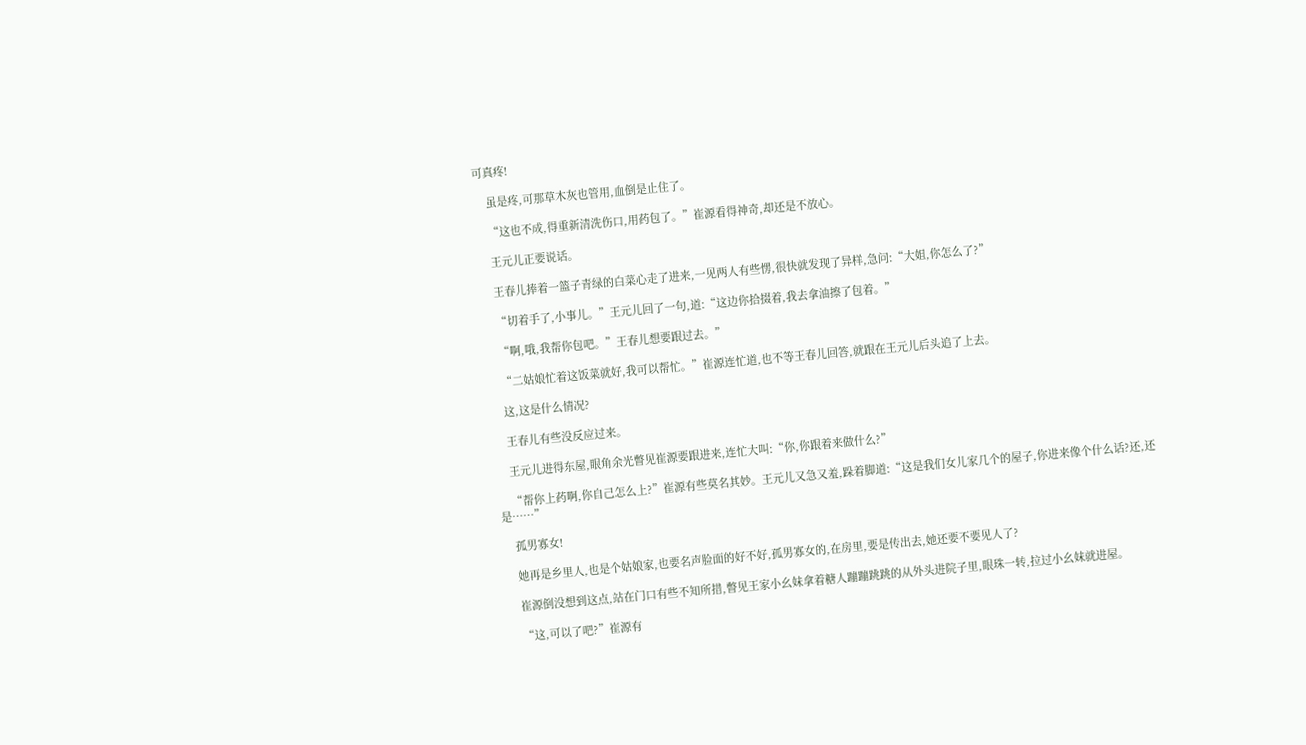可真疼!

    虽是疼,可那草木灰也管用,血倒是止住了。

    “这也不成,得重新清洗伤口,用药包了。”崔源看得神奇,却还是不放心。

    王元儿正要说话。

    王春儿捧着一篮子青绿的白菜心走了进来,一见两人有些愣,很快就发现了异样,急问:“大姐,你怎么了?”

    “切着手了,小事儿。”王元儿回了一句,道:“这边你拾掇着,我去拿油擦了包着。”

    “啊,哦,我帮你包吧。”王春儿想要跟过去。”

    “二姑娘忙着这饭菜就好,我可以帮忙。”崔源连忙道,也不等王春儿回答,就跟在王元儿后头追了上去。

    这,这是什么情况?

    王春儿有些没反应过来。

    王元儿进得东屋,眼角余光瞥见崔源要跟进来,连忙大叫:“你,你跟着来做什么?”

    “帮你上药啊,你自己怎么上?”崔源有些莫名其妙。王元儿又急又羞,跺着脚道:“这是我们女儿家几个的屋子,你进来像个什么话?还,还是……”

    孤男寡女!

    她再是乡里人,也是个姑娘家,也要名声脸面的好不好,孤男寡女的,在房里,要是传出去,她还要不要见人了?

    崔源倒没想到这点,站在门口有些不知所措,瞥见王家小幺妹拿着糖人蹦蹦跳跳的从外头进院子里,眼珠一转,拉过小幺妹就进屋。

    “这,可以了吧?”崔源有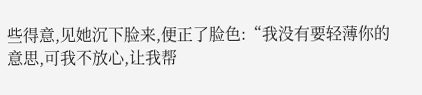些得意,见她沉下脸来,便正了脸色:“我没有要轻薄你的意思,可我不放心,让我帮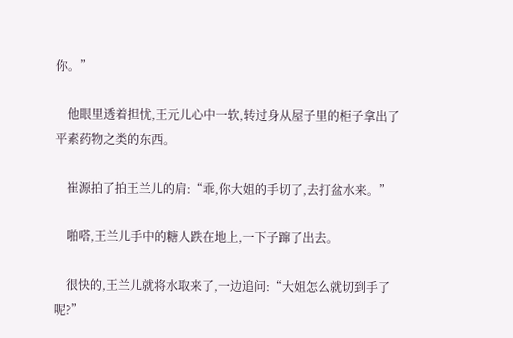你。”

    他眼里透着担忧,王元儿心中一软,转过身从屋子里的柜子拿出了平素药物之类的东西。

    崔源拍了拍王兰儿的肩:“乖,你大姐的手切了,去打盆水来。”

    啪嗒,王兰儿手中的糖人跌在地上,一下子蹿了出去。

    很快的,王兰儿就将水取来了,一边追问:“大姐怎么就切到手了呢?”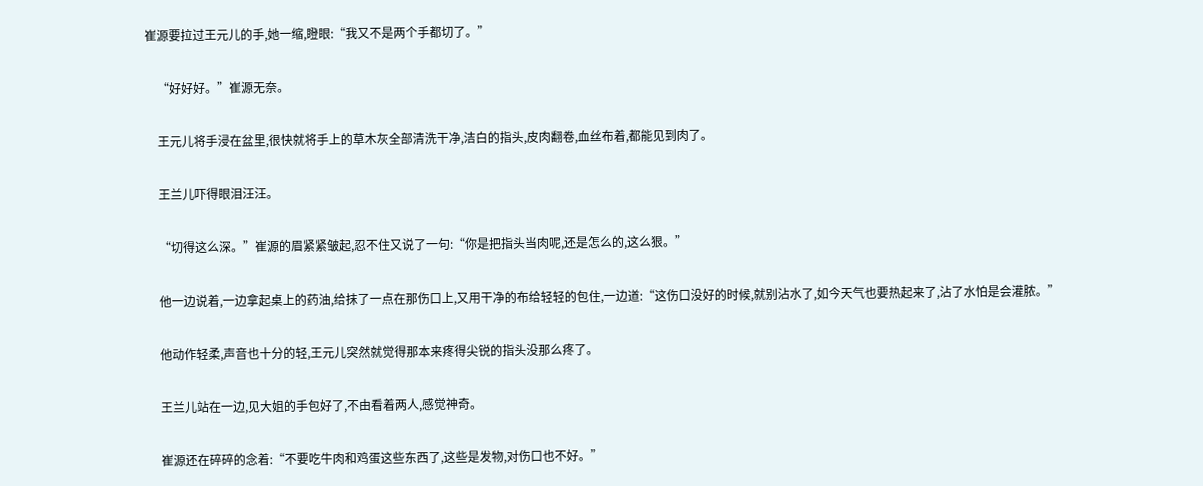崔源要拉过王元儿的手,她一缩,瞪眼:“我又不是两个手都切了。”

    “好好好。”崔源无奈。

    王元儿将手浸在盆里,很快就将手上的草木灰全部清洗干净,洁白的指头,皮肉翻卷,血丝布着,都能见到肉了。

    王兰儿吓得眼泪汪汪。

    “切得这么深。”崔源的眉紧紧皱起,忍不住又说了一句:“你是把指头当肉呢,还是怎么的,这么狠。”

    他一边说着,一边拿起桌上的药油,给抹了一点在那伤口上,又用干净的布给轻轻的包住,一边道:“这伤口没好的时候,就别沾水了,如今天气也要热起来了,沾了水怕是会灌脓。”

    他动作轻柔,声音也十分的轻,王元儿突然就觉得那本来疼得尖锐的指头没那么疼了。

    王兰儿站在一边,见大姐的手包好了,不由看着两人,感觉神奇。

    崔源还在碎碎的念着:“不要吃牛肉和鸡蛋这些东西了,这些是发物,对伤口也不好。”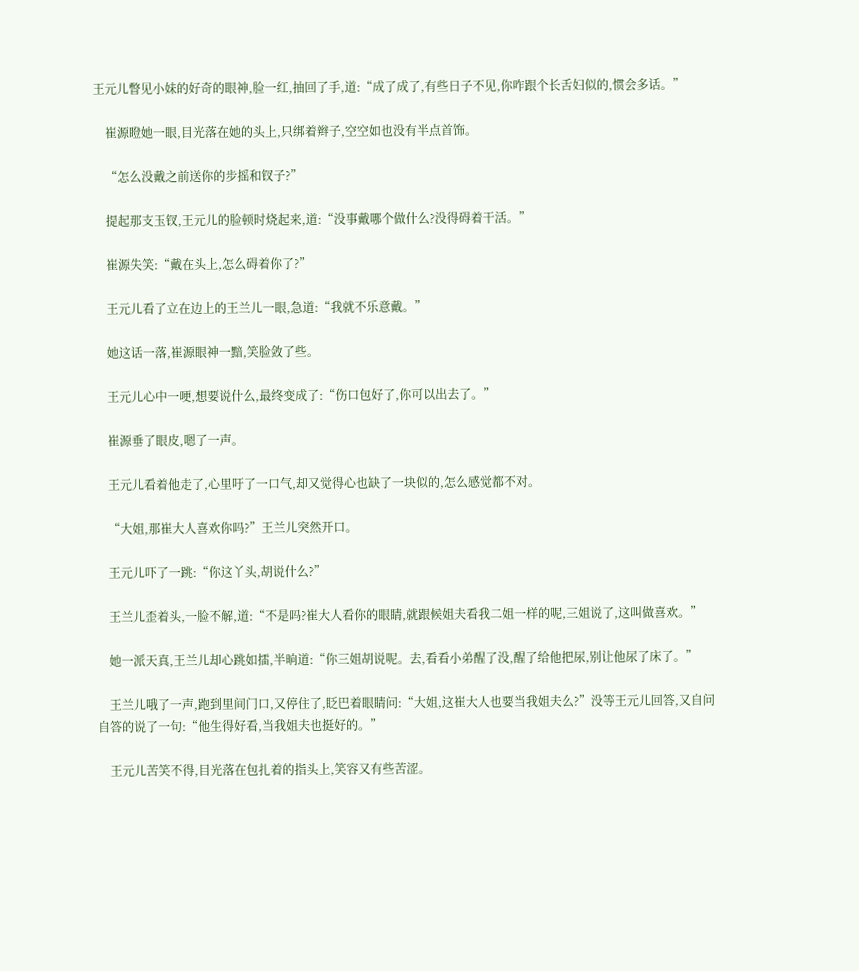王元儿瞥见小妹的好奇的眼神,脸一红,抽回了手,道:“成了成了,有些日子不见,你咋跟个长舌妇似的,惯会多话。”

    崔源瞪她一眼,目光落在她的头上,只绑着辫子,空空如也没有半点首饰。

    “怎么没戴之前送你的步摇和钗子?”

    提起那支玉钗,王元儿的脸顿时烧起来,道:“没事戴哪个做什么?没得碍着干活。”

    崔源失笑:“戴在头上,怎么碍着你了?”

    王元儿看了立在边上的王兰儿一眼,急道:“我就不乐意戴。”

    她这话一落,崔源眼神一黯,笑脸敛了些。

    王元儿心中一哽,想要说什么,最终变成了:“伤口包好了,你可以出去了。”

    崔源垂了眼皮,嗯了一声。

    王元儿看着他走了,心里吁了一口气,却又觉得心也缺了一块似的,怎么感觉都不对。

    “大姐,那崔大人喜欢你吗?”王兰儿突然开口。

    王元儿吓了一跳:“你这丫头,胡说什么?”

    王兰儿歪着头,一脸不解,道:“不是吗?崔大人看你的眼睛,就跟候姐夫看我二姐一样的呢,三姐说了,这叫做喜欢。”

    她一派天真,王兰儿却心跳如擂,半晌道:“你三姐胡说呢。去,看看小弟醒了没,醒了给他把尿,别让他尿了床了。”

    王兰儿哦了一声,跑到里间门口,又停住了,眨巴着眼睛问:“大姐,这崔大人也要当我姐夫么?”没等王元儿回答,又自问自答的说了一句:“他生得好看,当我姐夫也挺好的。”

    王元儿苦笑不得,目光落在包扎着的指头上,笑容又有些苦涩。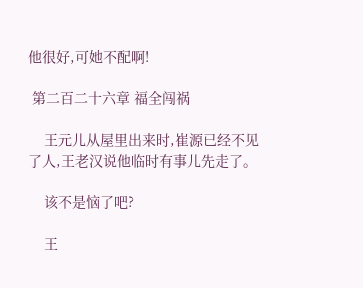他很好,可她不配啊!

 第二百二十六章 福全闯祸

    王元儿从屋里出来时,崔源已经不见了人,王老汉说他临时有事儿先走了。

    该不是恼了吧?

    王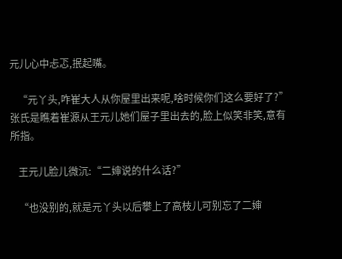元儿心中忐忑,抿起嘴。

    “元丫头,咋崔大人从你屋里出来呢,啥时候你们这么要好了?”张氏是瞧着崔源从王元儿她们屋子里出去的,脸上似笑非笑,意有所指。

    王元儿脸儿微沉:“二婶说的什么话?”

    “也没别的,就是元丫头以后攀上了高枝儿可别忘了二婶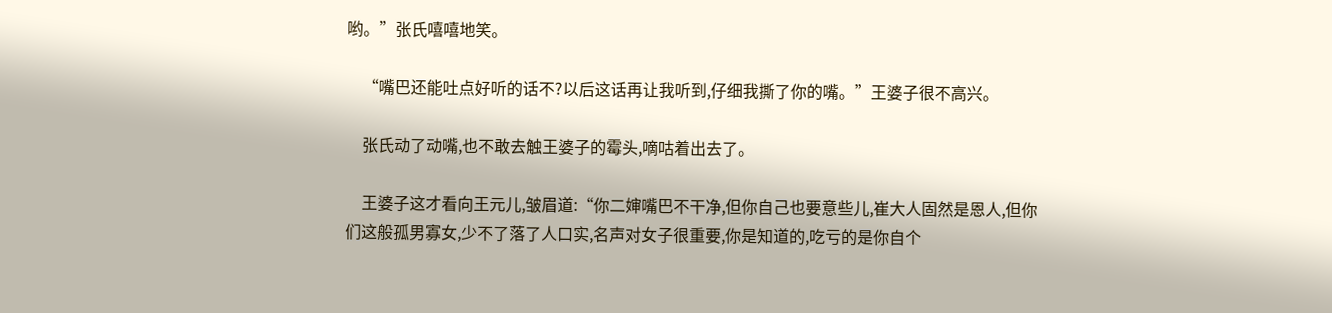哟。”张氏嘻嘻地笑。

    “嘴巴还能吐点好听的话不?以后这话再让我听到,仔细我撕了你的嘴。”王婆子很不高兴。

    张氏动了动嘴,也不敢去触王婆子的霉头,嘀咕着出去了。

    王婆子这才看向王元儿,皱眉道:“你二婶嘴巴不干净,但你自己也要意些儿,崔大人固然是恩人,但你们这般孤男寡女,少不了落了人口实,名声对女子很重要,你是知道的,吃亏的是你自个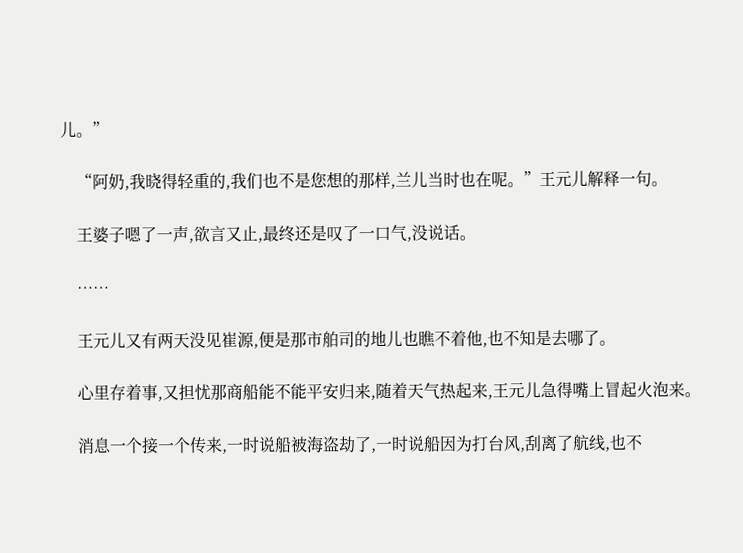儿。”

    “阿奶,我晓得轻重的,我们也不是您想的那样,兰儿当时也在呢。”王元儿解释一句。

    王婆子嗯了一声,欲言又止,最终还是叹了一口气,没说话。

    ……

    王元儿又有两天没见崔源,便是那市舶司的地儿也瞧不着他,也不知是去哪了。

    心里存着事,又担忧那商船能不能平安归来,随着天气热起来,王元儿急得嘴上冒起火泡来。

    消息一个接一个传来,一时说船被海盗劫了,一时说船因为打台风,刮离了航线,也不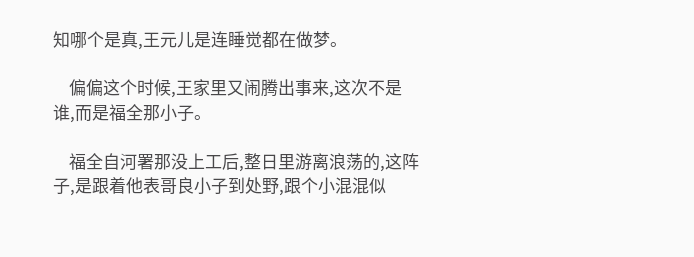知哪个是真,王元儿是连睡觉都在做梦。

    偏偏这个时候,王家里又闹腾出事来,这次不是谁,而是福全那小子。

    福全自河署那没上工后,整日里游离浪荡的,这阵子,是跟着他表哥良小子到处野,跟个小混混似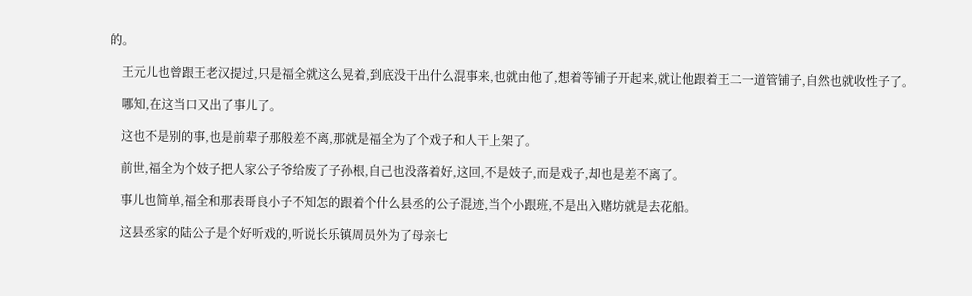的。

    王元儿也曾跟王老汉提过,只是福全就这么晃着,到底没干出什么混事来,也就由他了,想着等铺子开起来,就让他跟着王二一道管铺子,自然也就收性子了。

    哪知,在这当口又出了事儿了。

    这也不是别的事,也是前辈子那般差不离,那就是福全为了个戏子和人干上架了。

    前世,福全为个妓子把人家公子爷给废了子孙根,自己也没落着好,这回,不是妓子,而是戏子,却也是差不离了。

    事儿也简单,福全和那表哥良小子不知怎的跟着个什么县丞的公子混迹,当个小跟班,不是出入赌坊就是去花船。

    这县丞家的陆公子是个好听戏的,听说长乐镇周员外为了母亲七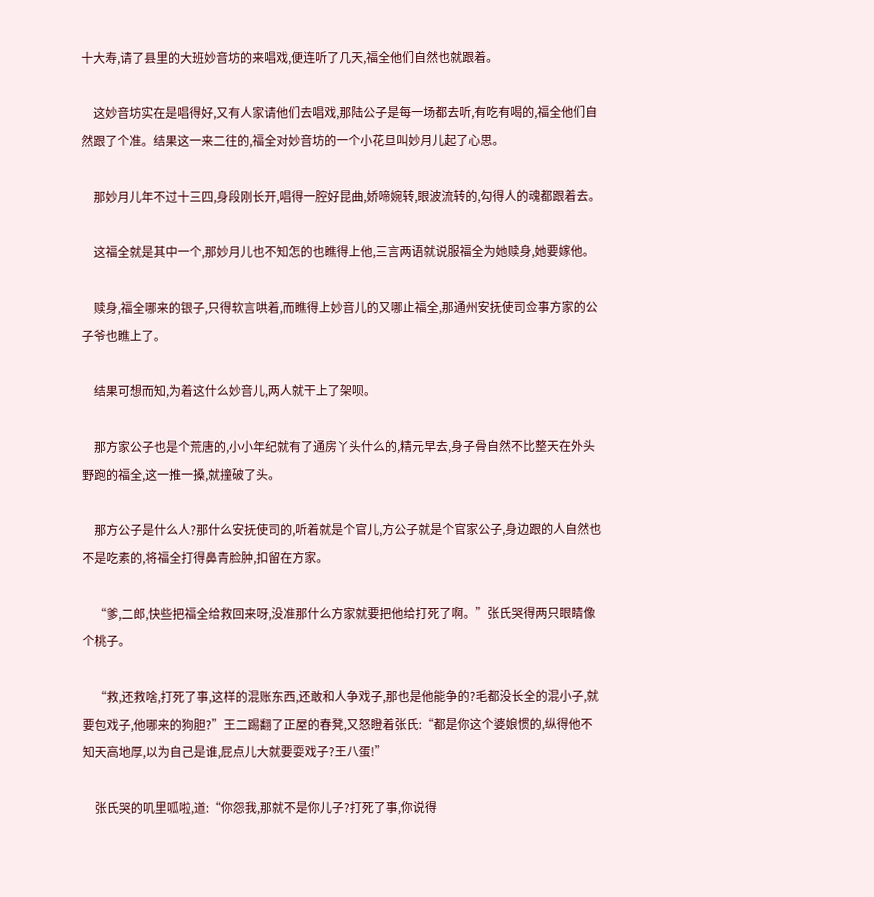十大寿,请了县里的大班妙音坊的来唱戏,便连听了几天,福全他们自然也就跟着。

    这妙音坊实在是唱得好,又有人家请他们去唱戏,那陆公子是每一场都去听,有吃有喝的,福全他们自然跟了个准。结果这一来二往的,福全对妙音坊的一个小花旦叫妙月儿起了心思。

    那妙月儿年不过十三四,身段刚长开,唱得一腔好昆曲,娇啼婉转,眼波流转的,勾得人的魂都跟着去。

    这福全就是其中一个,那妙月儿也不知怎的也瞧得上他,三言两语就说服福全为她赎身,她要嫁他。

    赎身,福全哪来的银子,只得软言哄着,而瞧得上妙音儿的又哪止福全,那通州安抚使司佥事方家的公子爷也瞧上了。

    结果可想而知,为着这什么妙音儿,两人就干上了架呗。

    那方家公子也是个荒唐的,小小年纪就有了通房丫头什么的,精元早去,身子骨自然不比整天在外头野跑的福全,这一推一搡,就撞破了头。

    那方公子是什么人?那什么安抚使司的,听着就是个官儿,方公子就是个官家公子,身边跟的人自然也不是吃素的,将福全打得鼻青脸肿,扣留在方家。

    “爹,二郎,快些把福全给救回来呀,没准那什么方家就要把他给打死了啊。”张氏哭得两只眼睛像个桃子。

    “救,还救啥,打死了事,这样的混账东西,还敢和人争戏子,那也是他能争的?毛都没长全的混小子,就要包戏子,他哪来的狗胆?”王二踢翻了正屋的春凳,又怒瞪着张氏:“都是你这个婆娘惯的,纵得他不知天高地厚,以为自己是谁,屁点儿大就要耍戏子?王八蛋!”

    张氏哭的叽里呱啦,道:“你怨我,那就不是你儿子?打死了事,你说得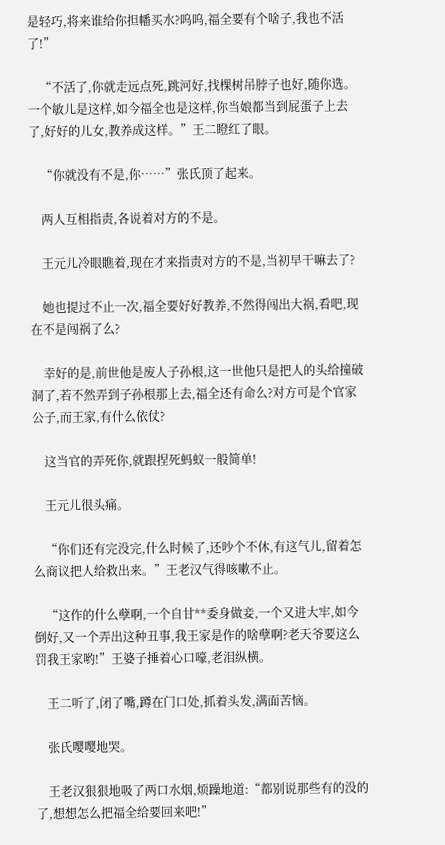是轻巧,将来谁给你担幡买水?呜呜,福全要有个啥子,我也不活了!”

    “不活了,你就走远点死,跳河好,找棵树吊脖子也好,随你选。一个敏儿是这样,如今福全也是这样,你当娘都当到屁蛋子上去了,好好的儿女,教养成这样。”王二瞪红了眼。

    “你就没有不是,你……”张氏顶了起来。

    两人互相指责,各说着对方的不是。

    王元儿冷眼瞧着,现在才来指责对方的不是,当初早干嘛去了?

    她也提过不止一次,福全要好好教养,不然得闯出大祸,看吧,现在不是闯祸了么?

    幸好的是,前世他是废人子孙根,这一世他只是把人的头给撞破洞了,若不然弄到子孙根那上去,福全还有命么?对方可是个官家公子,而王家,有什么依仗?

    这当官的弄死你,就跟捏死蚂蚁一般简单!

    王元儿很头痛。

    “你们还有完没完,什么时候了,还吵个不休,有这气儿,留着怎么商议把人给救出来。”王老汉气得咳嗽不止。

    “这作的什么孽啊,一个自甘**委身做妾,一个又进大牢,如今倒好,又一个弄出这种丑事,我王家是作的啥孽啊?老天爷要这么罚我王家哟!”王婆子捶着心口嚎,老泪纵横。

    王二听了,闭了嘴,蹲在门口处,抓着头发,满面苦恼。

    张氏嘤嘤地哭。

    王老汉狠狠地吸了两口水烟,烦躁地道:“都别说那些有的没的了,想想怎么把福全给要回来吧!”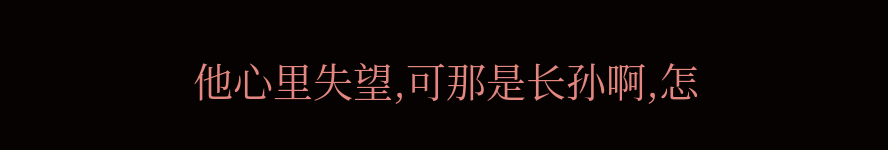他心里失望,可那是长孙啊,怎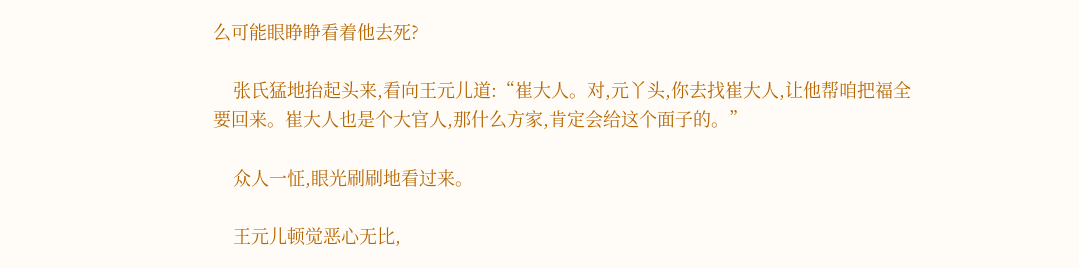么可能眼睁睁看着他去死?

    张氏猛地抬起头来,看向王元儿道:“崔大人。对,元丫头,你去找崔大人,让他帮咱把福全要回来。崔大人也是个大官人,那什么方家,肯定会给这个面子的。”

    众人一怔,眼光刷刷地看过来。

    王元儿顿觉恶心无比,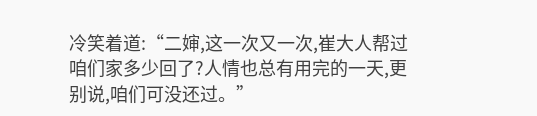冷笑着道:“二婶,这一次又一次,崔大人帮过咱们家多少回了?人情也总有用完的一天,更别说,咱们可没还过。”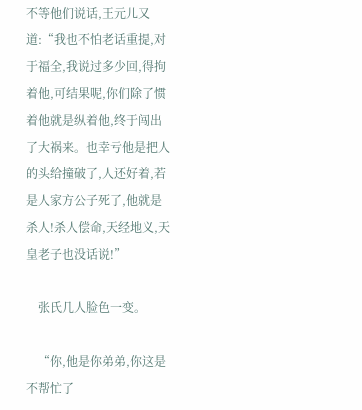不等他们说话,王元儿又道:“我也不怕老话重提,对于福全,我说过多少回,得拘着他,可结果呢,你们除了惯着他就是纵着他,终于闯出了大祸来。也幸亏他是把人的头给撞破了,人还好着,若是人家方公子死了,他就是杀人!杀人偿命,天经地义,天皇老子也没话说!”

    张氏几人脸色一变。

    “你,他是你弟弟,你这是不帮忙了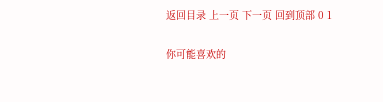返回目录 上一页 下一页 回到顶部 0 1

你可能喜欢的